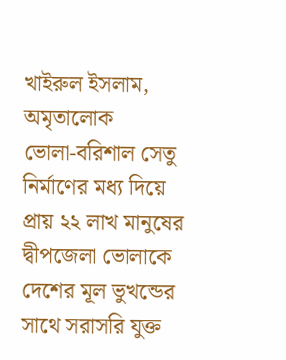খাইরুল ইসলাম, অমৃতালোক
ভোলা-বরিশাল সেতু নির্মাণের মধ্য দিয়ে প্রায় ২২ লাখ মানুষের দ্বীপজেলা ভোলাকে দেশের মূল ভুখন্ডের সাথে সরাসরি যুক্ত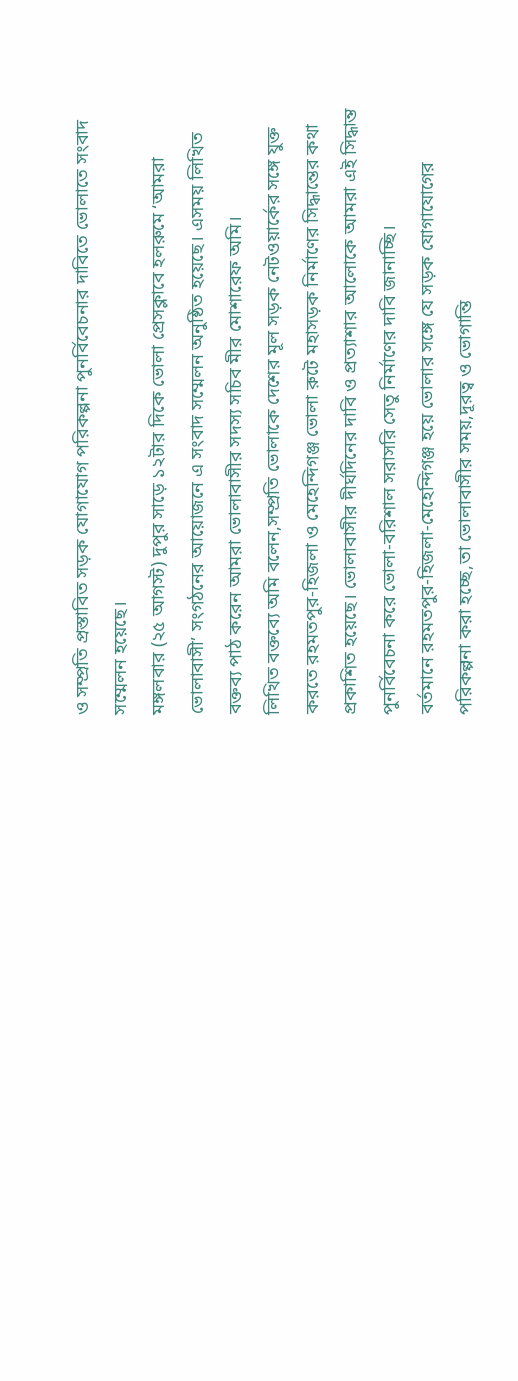ও সম্প্রতি প্রস্তাবিত সড়ক যোগাযোগ পরিকল্পনা পুনর্বিবেচনার দাবিতে ভোলাতে সংবাদ সম্মেলন হয়েছে।
মঙ্গলবার (২৫ আগস্ট) দুপুর সাড়ে ১২টার দিকে ভোলা প্রেসক্লাবে হলরুমে ‘আমরা ভোলাবাসী’ সংগঠনের আয়োজনে এ সংবাদ সম্মেলন অনুষ্ঠিত হয়েছে। এসময় লিখিত বক্তব্য পাঠ করেন আমরা ভোলাবাসীর সদস্য সচিব মীর মোশারেফ অমি।
লিখিত বক্তব্যে অমি বলেন,সম্প্রতি ভোলাকে দেশের মূল সড়ক নেটওয়ার্কের সঙ্গে যুক্ত করতে রহমতপুর-হিজলা ও মেহেন্দিগঞ্জ ভোলা রুটে মহাসড়ক নির্মাণের সিদ্ধান্তের কথা প্রকাশিত হয়েছে। ভোলাবাসীর দীর্ঘদিনের দাবি ও প্রত্যাশার আলোকে আমরা এই সিদ্ধান্ত পুনর্বিবেচনা করে ভোলা-বরিশাল সরাসরি সেতু নির্মাণের দাবি জানাচ্ছি।
বর্তমানে রহমতপুর-হিজলা-মেহেন্দিগঞ্জ হয়ে ভোলার সঙ্গে যে সড়ক যোগাযোগের পরিকল্পনা করা হচ্ছে,তা ভোলাবাসীর সময়,দূরত্ব ও ভোগান্তি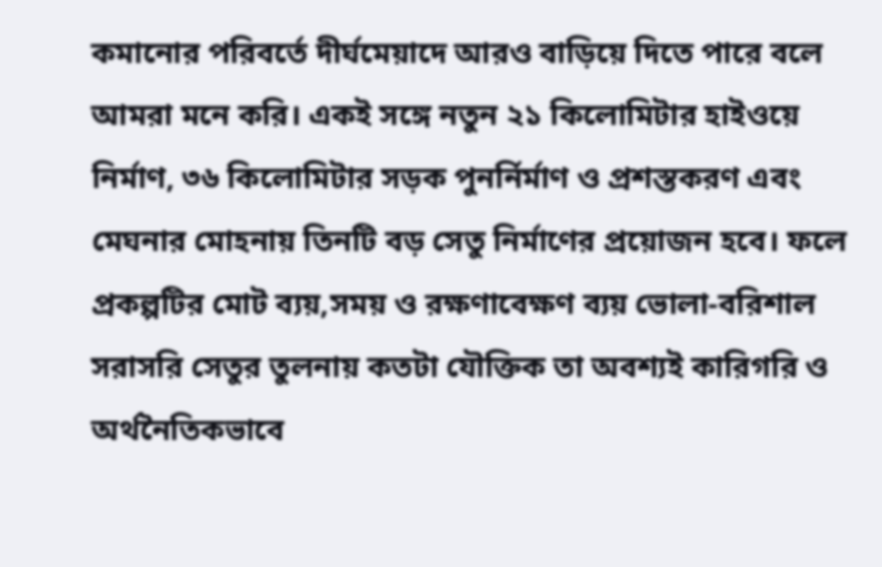কমানোর পরিবর্তে দীর্ঘমেয়াদে আরও বাড়িয়ে দিতে পারে বলে আমরা মনে করি। একই সঙ্গে নতুন ২১ কিলোমিটার হাইওয়ে নির্মাণ, ৩৬ কিলোমিটার সড়ক পুনর্নির্মাণ ও প্রশস্তকরণ এবং মেঘনার মোহনায় তিনটি বড় সেতু নির্মাণের প্রয়োজন হবে। ফলে প্রকল্পটির মোট ব্যয়,সময় ও রক্ষণাবেক্ষণ ব্যয় ভোলা-বরিশাল সরাসরি সেতুর তুলনায় কতটা যৌক্তিক তা অবশ্যই কারিগরি ও অর্থনৈতিকভাবে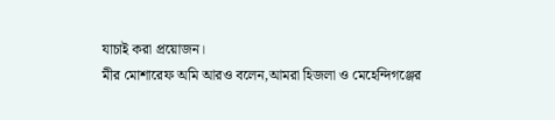যাচাই করা প্রয়োজন।
মীর মোশারেফ অমি আরও বলেন,আমরা হিজলা ও মেহেন্দিগঞ্জের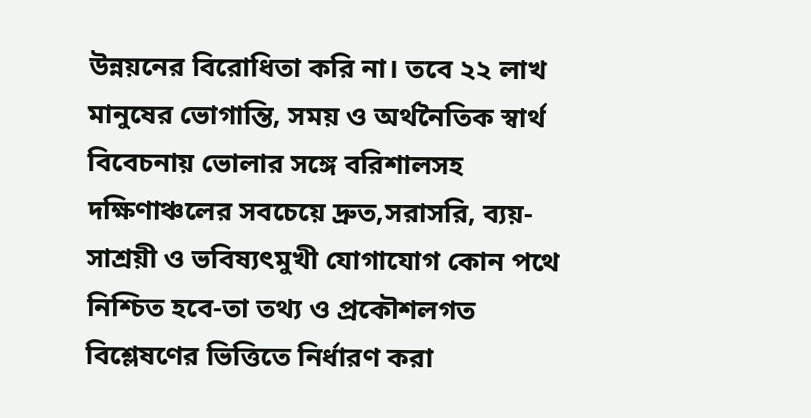উন্নয়নের বিরোধিতা করি না। তবে ২২ লাখ মানুষের ভোগান্তি, সময় ও অর্থনৈতিক স্বার্থ বিবেচনায় ভোলার সঙ্গে বরিশালসহ দক্ষিণাঞ্চলের সবচেয়ে দ্রুত,সরাসরি, ব্যয়-সাশ্রয়ী ও ভবিষ্যৎমুখী যোগাযোগ কোন পথে নিশ্চিত হবে-তা তথ্য ও প্রকৌশলগত বিশ্লেষণের ভিত্তিতে নির্ধারণ করা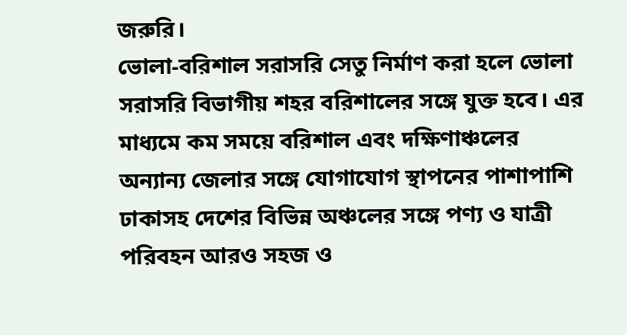জরুরি।
ভোলা-বরিশাল সরাসরি সেতু নির্মাণ করা হলে ভোলা সরাসরি বিভাগীয় শহর বরিশালের সঙ্গে যুক্ত হবে। এর মাধ্যমে কম সময়ে বরিশাল এবং দক্ষিণাঞ্চলের অন্যান্য জেলার সঙ্গে যোগাযোগ স্থাপনের পাশাপাশি ঢাকাসহ দেশের বিভিন্ন অঞ্চলের সঙ্গে পণ্য ও যাত্রী পরিবহন আরও সহজ ও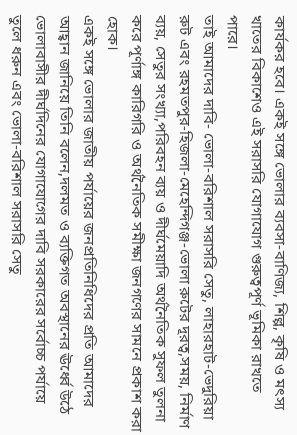কার্যকর হবে। একই সঙ্গে ভোলার ব্যবসা-বাণিজ্য, শিল্প, কৃষি ও মৎস্য খাতের বিকাশেও এই সরাসরি যোগাযোগ গুরুত্বপূর্ণ ভূমিকা রাখতে পারে।
তাই আমাদের দাবি- ভোলা-বরিশাল সরাসরি সেতু, লাহারহাট-ভেদুরিয়া রুট এবং রহমতপুর-হিজলা-মেহেন্দিগঞ্জ-ভোলা রুটের দূরত্ব,সময়, নির্মাণ ব্যয়, সেতুর সংখ্যা,পরিবহন ব্যয় ও দীর্ঘমেয়াদি অর্থনৈতিক সুফল তুলনা করে পূর্ণাঙ্গ কারিগরি ও অর্থনৈতিক সমীক্ষা জনগণের সামনে প্রকাশ করা হোক।
একই সঙ্গে ভোলার জাতীয় পর্যায়ের জনপ্রতিনিধিদের প্রতি আমাদের আহ্বান জানিয়ে তিনি বলেন,দলমত ও ব্যক্তিগত অবস্থানের ঊর্ধ্বে উঠে ভোলাবাসীর দীর্ঘদিনের যোগাযোগের দাবি সরকারের সর্বোচ্চ পর্যায়ে তুলে ধরুন এবং ভোলা-বরিশাল সরাসরি সেতু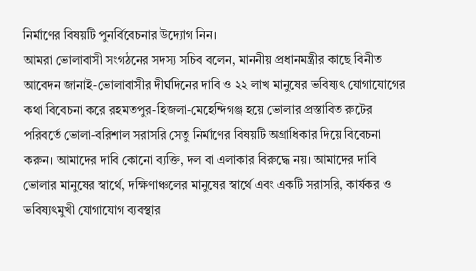নির্মাণের বিষয়টি পুনর্বিবেচনার উদ্যোগ নিন।
আমরা ভোলাবাসী সংগঠনের সদস্য সচিব বলেন, মাননীয় প্রধানমন্ত্রীর কাছে বিনীত আবেদন জানাই-ভোলাবাসীর দীর্ঘদিনের দাবি ও ২২ লাখ মানুষের ভবিষ্যৎ যোগাযোগের কথা বিবেচনা করে রহমতপুর-হিজলা-মেহেন্দিগঞ্জ হয়ে ভোলার প্রস্তাবিত রুটের পরিবর্তে ভোলা-বরিশাল সরাসরি সেতু নির্মাণের বিষয়টি অগ্রাধিকার দিয়ে বিবেচনা করুন। আমাদের দাবি কোনো ব্যক্তি, দল বা এলাকার বিরুদ্ধে নয়। আমাদের দাবি ভোলার মানুষের স্বার্থে, দক্ষিণাঞ্চলের মানুষের স্বার্থে এবং একটি সরাসরি, কার্যকর ও ভবিষ্যৎমুখী যোগাযোগ ব্যবস্থার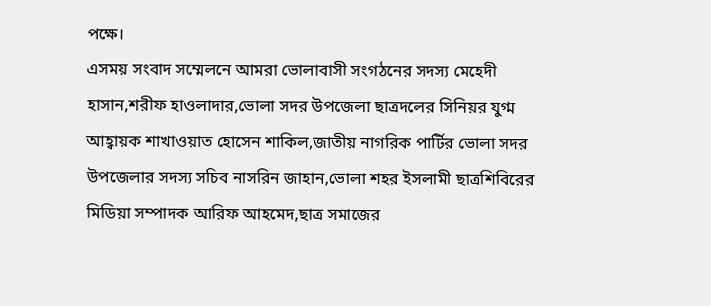পক্ষে।
এসময় সংবাদ সম্মেলনে আমরা ভোলাবাসী সংগঠনের সদস্য মেহেদী হাসান,শরীফ হাওলাদার,ভোলা সদর উপজেলা ছাত্রদলের সিনিয়র যুগ্ম আহ্বায়ক শাখাওয়াত হোসেন শাকিল,জাতীয় নাগরিক পার্টির ভোলা সদর উপজেলার সদস্য সচিব নাসরিন জাহান,ভোলা শহর ইসলামী ছাত্রশিবিরের মিডিয়া সম্পাদক আরিফ আহমেদ,ছাত্র সমাজের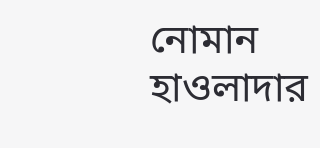নোমান হাওলাদার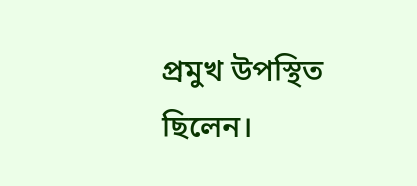প্রমুখ উপস্থিত ছিলেন।